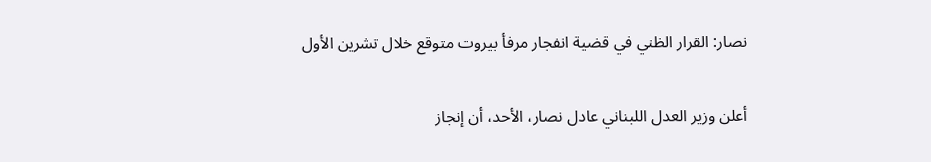نصار: القرار الظني في قضية انفجار مرفأ بيروت متوقع خلال تشرين الأول

أعلن وزير العدل اللبناني عادل نصار، الأحد، أن إنجاز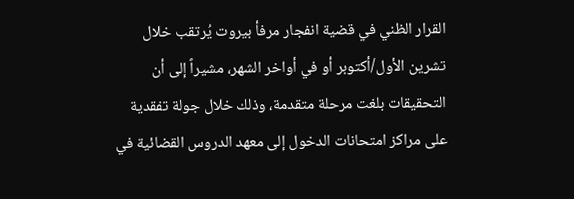القرار الظني في قضية انفجار مرفأ بيروت يُرتقب خلال تشرين الأول/أكتوبر أو في أواخر الشهر، مشيراً إلى أن التحقيقات بلغت مرحلة متقدمة، وذلك خلال جولة تفقدية على مراكز امتحانات الدخول إلى معهد الدروس القضائية في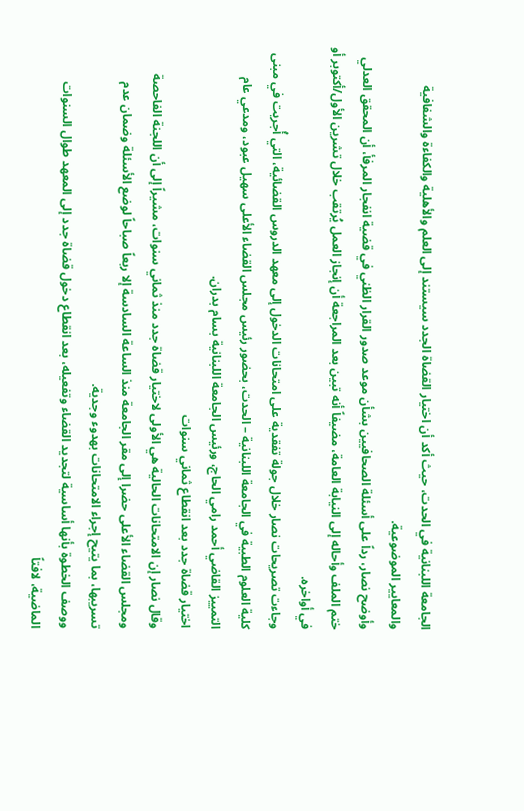الجامعة اللبنانية في الحدت، حيث أكد أن اختيار القضاة الجدد سيستند إلى العلم والأهلية والكفاءة والشفافية والمعايير الموضوعية.
وأوضح نصار، رداً على أسئلة الصحافيين بشأن موعد صدور القرار الظني في قضية انفجار المرفأ، أن المحقق العدلي ختم الملف وأحاله إلى النيابة العامة، مضيفاً أنه تبين بعد المراجعة أن إنجاز العمل يُرتقب خلال تشرين الأول/أكتوبر أو في أواخره.
وجاءت تصريحات نصار خلال جولة تفقدية على امتحانات الدخول إلى معهد الدروس القضائية، التي أُجريت في مبنى كلية العلوم الطبية في الجامعة اللبنانية – الحدت، بحضور رئيس مجلس القضاء الأعلى سهيل عبود، ومدعي عام التمييز القاضي أحمد رامي الحاج، ورئيس الجامعة اللبنانية بسام بدران.
اختيار قضاة جدد بعد انقطاع ثماني سنوات
وقال نصار إن الامتحانات الحالية هي الأولى لاختيار قضاة جدد منذ ثماني سنوات، مشيراً إلى أن اللجنة الفاحصة ومجلس القضاء الأعلى حضرا إلى مقر الجامعة منذ الساعة السادسة إلا ربعاً صباحاً لوضع الأسئلة وضمان عدم تسريبها، بما يتيح إجراء الامتحانات بهدوء وجدية.
ووصف الخطوة بأنها أساسية لتجديد القضاء وتفعيله، بعد انقطاع دخول قضاة جدد إلى المعهد طوال السنوات الماضية، لافتاً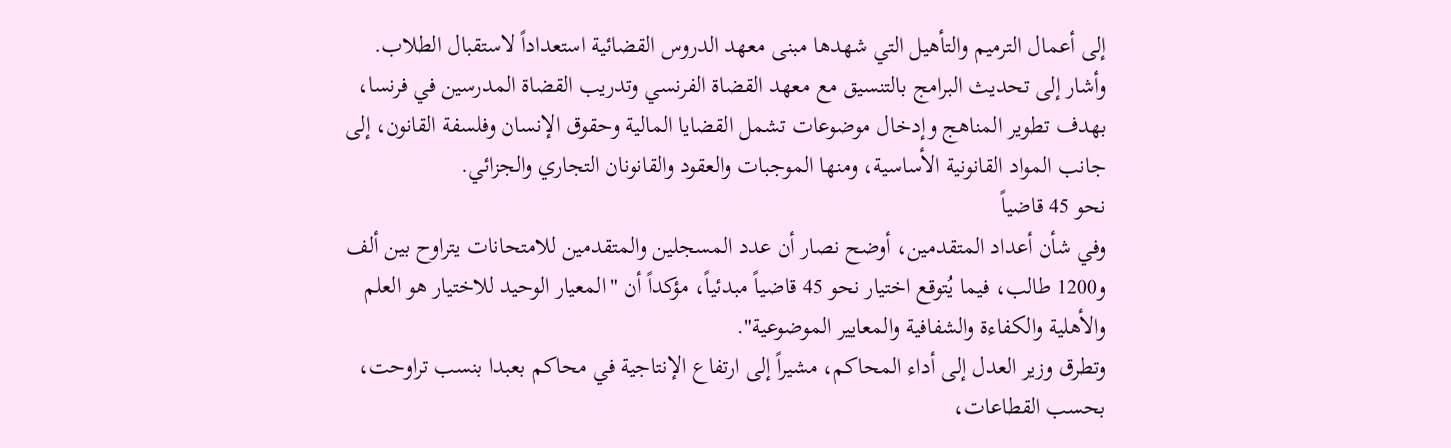إلى أعمال الترميم والتأهيل التي شهدها مبنى معهد الدروس القضائية استعداداً لاستقبال الطلاب.
وأشار إلى تحديث البرامج بالتنسيق مع معهد القضاة الفرنسي وتدريب القضاة المدرسين في فرنسا، بهدف تطوير المناهج وإدخال موضوعات تشمل القضايا المالية وحقوق الإنسان وفلسفة القانون، إلى جانب المواد القانونية الأساسية، ومنها الموجبات والعقود والقانونان التجاري والجزائي.
نحو 45 قاضياً
وفي شأن أعداد المتقدمين، أوضح نصار أن عدد المسجلين والمتقدمين للامتحانات يتراوح بين ألف و1200 طالب، فيما يُتوقع اختيار نحو 45 قاضياً مبدئياً، مؤكداً أن "المعيار الوحيد للاختيار هو العلم والأهلية والكفاءة والشفافية والمعايير الموضوعية".
وتطرق وزير العدل إلى أداء المحاكم، مشيراً إلى ارتفاع الإنتاجية في محاكم بعبدا بنسب تراوحت، بحسب القطاعات،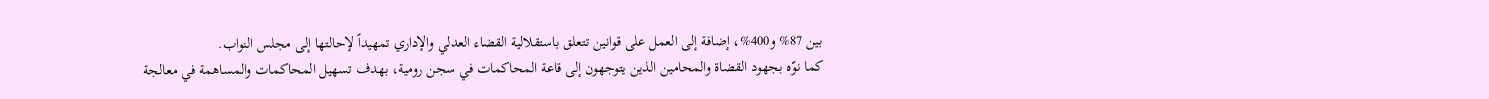بين 87% و400%، إضافة إلى العمل على قوانين تتعلق باستقلالية القضاء العدلي والإداري تمهيداً لإحالتها إلى مجلس النواب.
كما نوّه بجهود القضاة والمحامين الذين يتوجهون إلى قاعة المحاكمات في سجن رومية، بهدف تسهيل المحاكمات والمساهمة في معالجة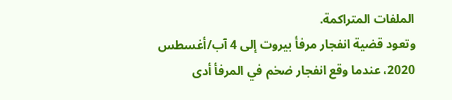الملفات المتراكمة.
وتعود قضية انفجار مرفأ بيروت إلى 4 آب/أغسطس 2020، عندما وقع انفجار ضخم في المرفأ أدى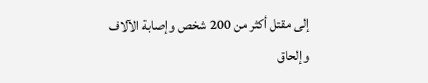إلى مقتل أكثر من 200 شخص وإصابة الآلاف وإلحاق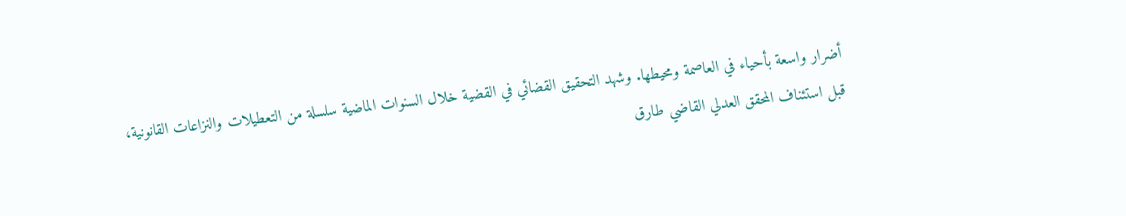أضرار واسعة بأحياء في العاصمة ومحيطها. وشهد التحقيق القضائي في القضية خلال السنوات الماضية سلسلة من التعطيلات والنزاعات القانونية، قبل استئناف المحقق العدلي القاضي طارق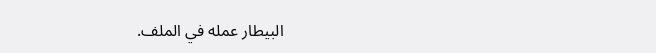البيطار عمله في الملف.